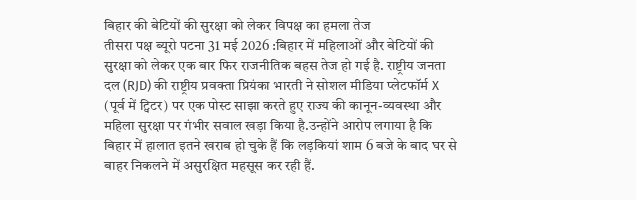बिहार की बेटियों की सुरक्षा को लेकर विपक्ष का हमला तेज
तीसरा पक्ष ब्यूरो पटना 31 मई 2026 :बिहार में महिलाओं और बेटियों की सुरक्षा को लेकर एक बार फिर राजनीतिक बहस तेज हो गई है. राष्ट्रीय जनता दल (RJD) की राष्ट्रीय प्रवक्ता प्रियंका भारती ने सोशल मीडिया प्लेटफॉर्म X (पूर्व में ट्विटर) पर एक पोस्ट साझा करते हुए राज्य की कानून-व्यवस्था और महिला सुरक्षा पर गंभीर सवाल खड़ा किया है.उन्होंने आरोप लगाया है कि बिहार में हालात इतने खराब हो चुके हैं कि लड़कियां शाम 6 बजे के बाद घर से बाहर निकलने में असुरक्षित महसूस कर रही हैं.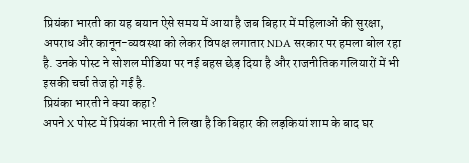प्रियंका भारती का यह बयान ऐसे समय में आया है जब बिहार में महिलाओं की सुरक्षा, अपराध और कानून-व्यवस्था को लेकर विपक्ष लगातार NDA सरकार पर हमला बोल रहा है. उनके पोस्ट ने सोशल मीडिया पर नई बहस छेड़ दिया है और राजनीतिक गलियारों में भी इसकी चर्चा तेज हो गई है.
प्रियंका भारती ने क्या कहा?
अपने X पोस्ट में प्रियंका भारती ने लिखा है कि बिहार की लड़कियां शाम के बाद घर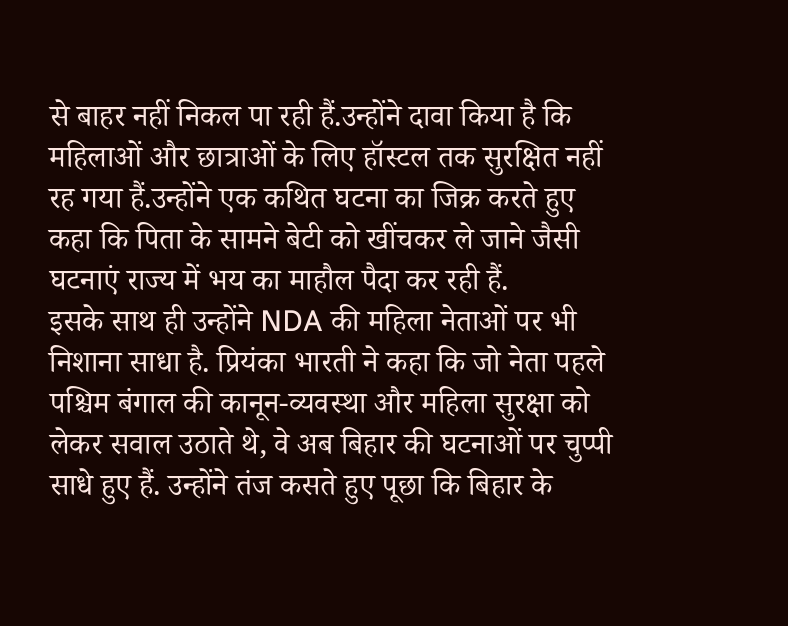से बाहर नहीं निकल पा रही हैं.उन्होंने दावा किया है कि महिलाओं और छात्राओं के लिए हॉस्टल तक सुरक्षित नहीं रह गया हैं.उन्होंने एक कथित घटना का जिक्र करते हुए कहा कि पिता के सामने बेटी को खींचकर ले जाने जैसी घटनाएं राज्य में भय का माहौल पैदा कर रही हैं.
इसके साथ ही उन्होंने NDA की महिला नेताओं पर भी निशाना साधा है. प्रियंका भारती ने कहा कि जो नेता पहले पश्चिम बंगाल की कानून-व्यवस्था और महिला सुरक्षा को लेकर सवाल उठाते थे, वे अब बिहार की घटनाओं पर चुप्पी साधे हुए हैं. उन्होंने तंज कसते हुए पूछा कि बिहार के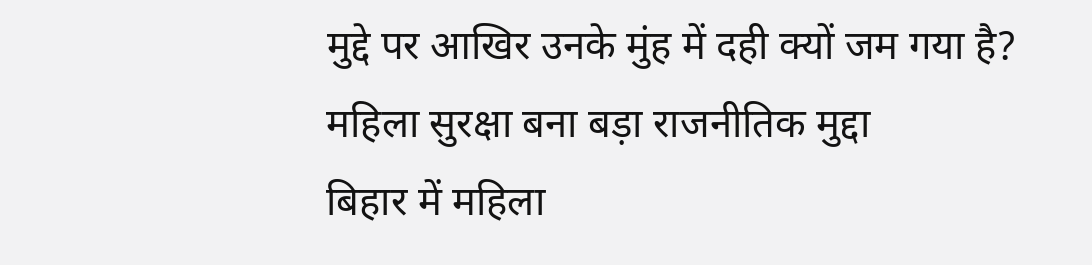मुद्दे पर आखिर उनके मुंह में दही क्यों जम गया है?
महिला सुरक्षा बना बड़ा राजनीतिक मुद्दा
बिहार में महिला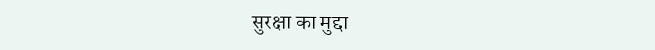सुरक्षा का मुद्दा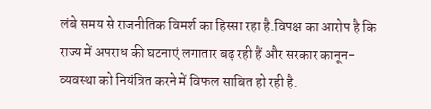लंबे समय से राजनीतिक विमर्श का हिस्सा रहा है.विपक्ष का आरोप है कि राज्य में अपराध की घटनाएं लगातार बढ़ रही हैं और सरकार कानून-व्यवस्था को नियंत्रित करने में विफल साबित हो रही है.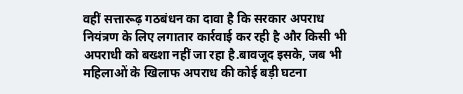वहीं सत्तारूढ़ गठबंधन का दावा है कि सरकार अपराध नियंत्रण के लिए लगातार कार्रवाई कर रही है और किसी भी अपराधी को बख्शा नहीं जा रहा है.बावजूद इसके, जब भी महिलाओं के खिलाफ अपराध की कोई बड़ी घटना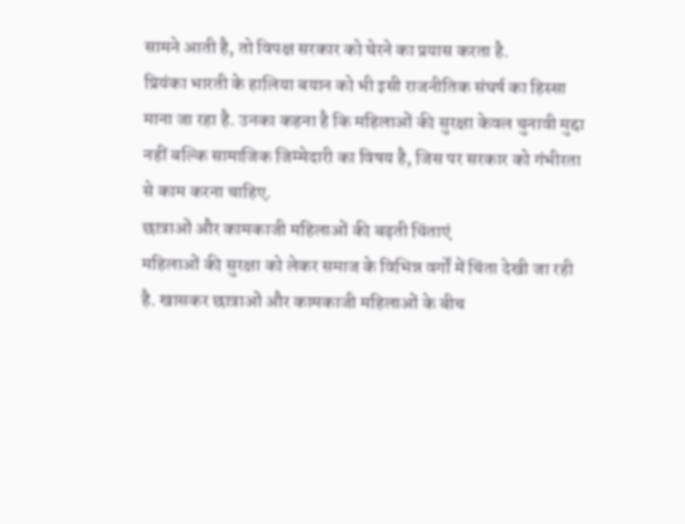सामने आती है, तो विपक्ष सरकार को घेरने का प्रयास करता है.
प्रियंका भारती के हालिया बयान को भी इसी राजनीतिक संघर्ष का हिस्सा माना जा रहा है. उनका कहना है कि महिलाओं की सुरक्षा केवल चुनावी मुद्दा नहीं बल्कि सामाजिक जिम्मेदारी का विषय है, जिस पर सरकार को गंभीरता से काम करना चाहिए.
छात्राओं और कामकाजी महिलाओं की बढ़ती चिंताएं
महिलाओं की सुरक्षा को लेकर समाज के विभिन्न वर्गों में चिंता देखी जा रही है. खासकर छात्राओं और कामकाजी महिलाओं के बीच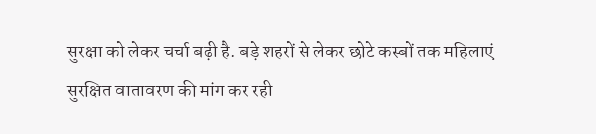सुरक्षा को लेकर चर्चा बढ़ी है. बड़े शहरों से लेकर छोटे कस्बों तक महिलाएं सुरक्षित वातावरण की मांग कर रही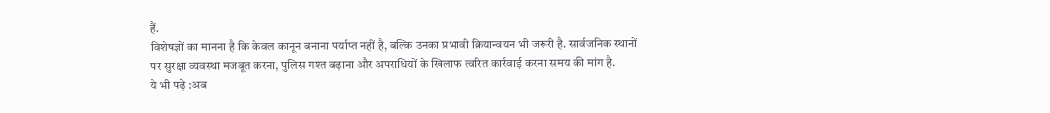हैं.
विशेषज्ञों का मानना है कि केवल कानून बनाना पर्याप्त नहीं है, बल्कि उनका प्रभावी क्रियान्वयन भी जरूरी है. सार्वजनिक स्थानों पर सुरक्षा व्यवस्था मजबूत करना, पुलिस गश्त बढ़ाना और अपराधियों के खिलाफ त्वरित कार्रवाई करना समय की मांग है.
ये भी पढ़े :अब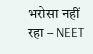भरोसा नहीं रहा – NEET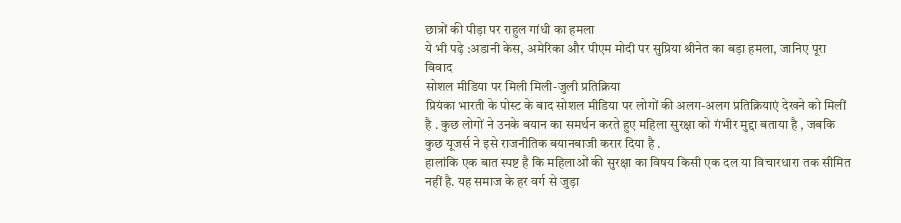छात्रों की पीड़ा पर राहुल गांधी का हमला
ये भी पढ़े :अडानी केस, अमेरिका और पीएम मोदी पर सुप्रिया श्रीनेत का बड़ा हमला, जानिए पूरा विवाद
सोशल मीडिया पर मिली मिली-जुली प्रतिक्रिया
प्रियंका भारती के पोस्ट के बाद सोशल मीडिया पर लोगों की अलग-अलग प्रतिक्रियाएं देखने को मिलीं है . कुछ लोगों ने उनके बयान का समर्थन करते हुए महिला सुरक्षा को गंभीर मुद्दा बताया है , जबकि कुछ यूजर्स ने इसे राजनीतिक बयानबाजी करार दिया है .
हालांकि एक बात स्पष्ट है कि महिलाओं की सुरक्षा का विषय किसी एक दल या विचारधारा तक सीमित नहीं है. यह समाज के हर वर्ग से जुड़ा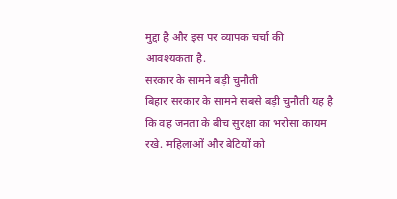मुद्दा है और इस पर व्यापक चर्चा की आवश्यकता है.
सरकार के सामने बड़ी चुनौती
बिहार सरकार के सामने सबसे बड़ी चुनौती यह है कि वह जनता के बीच सुरक्षा का भरोसा कायम रखे. महिलाओं और बेटियों को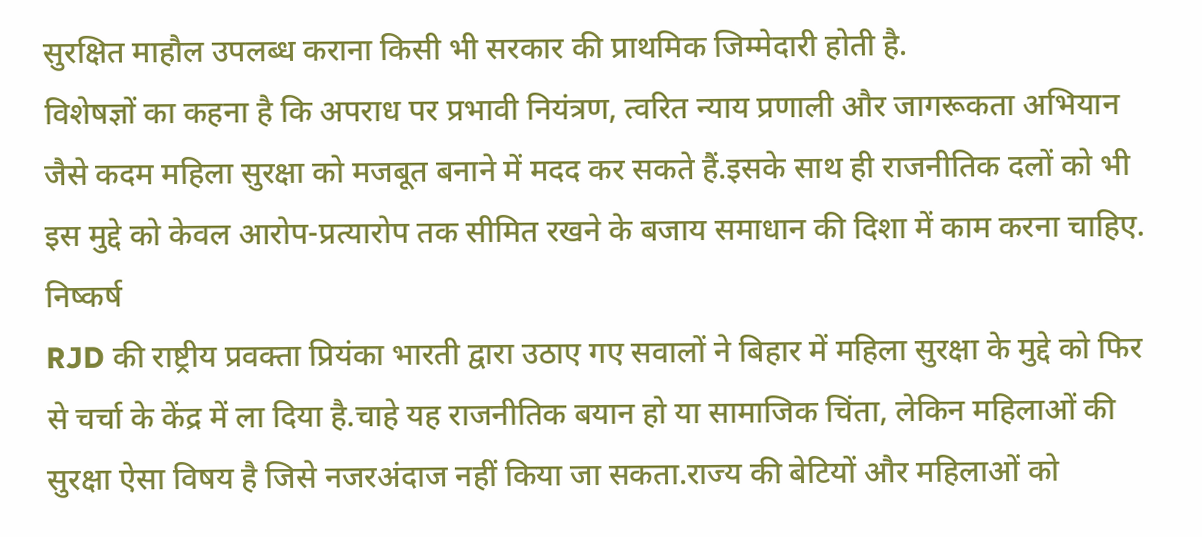सुरक्षित माहौल उपलब्ध कराना किसी भी सरकार की प्राथमिक जिम्मेदारी होती है.
विशेषज्ञों का कहना है कि अपराध पर प्रभावी नियंत्रण, त्वरित न्याय प्रणाली और जागरूकता अभियान जैसे कदम महिला सुरक्षा को मजबूत बनाने में मदद कर सकते हैं.इसके साथ ही राजनीतिक दलों को भी इस मुद्दे को केवल आरोप-प्रत्यारोप तक सीमित रखने के बजाय समाधान की दिशा में काम करना चाहिए.
निष्कर्ष
RJD की राष्ट्रीय प्रवक्ता प्रियंका भारती द्वारा उठाए गए सवालों ने बिहार में महिला सुरक्षा के मुद्दे को फिर से चर्चा के केंद्र में ला दिया है.चाहे यह राजनीतिक बयान हो या सामाजिक चिंता, लेकिन महिलाओं की सुरक्षा ऐसा विषय है जिसे नजरअंदाज नहीं किया जा सकता.राज्य की बेटियों और महिलाओं को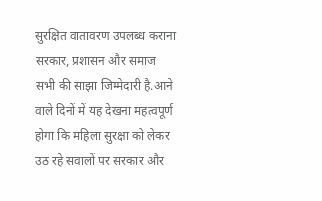सुरक्षित वातावरण उपलब्ध कराना सरकार, प्रशासन और समाज सभी की साझा जिम्मेदारी है.आने वाले दिनों में यह देखना महत्वपूर्ण होगा कि महिला सुरक्षा को लेकर उठ रहे सवालों पर सरकार और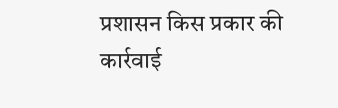प्रशासन किस प्रकार की कार्रवाई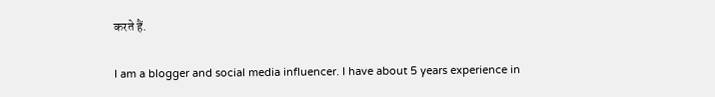करते हैं.

I am a blogger and social media influencer. I have about 5 years experience in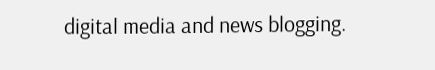digital media and news blogging.